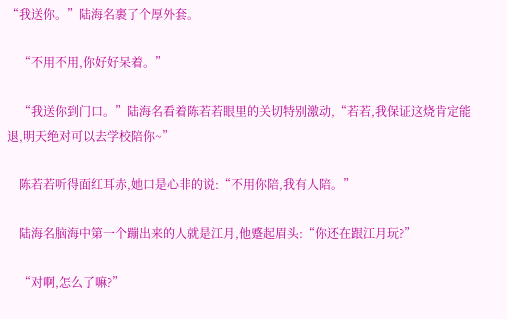“我送你。”陆海名裹了个厚外套。

    “不用不用,你好好呆着。”

    “我送你到门口。”陆海名看着陈若若眼里的关切特别激动,“若若,我保证这烧肯定能退,明天绝对可以去学校陪你~”

    陈若若听得面红耳赤,她口是心非的说:“不用你陪,我有人陪。”

    陆海名脑海中第一个蹦出来的人就是江月,他蹙起眉头:“你还在跟江月玩?”

    “对啊,怎么了嘛?”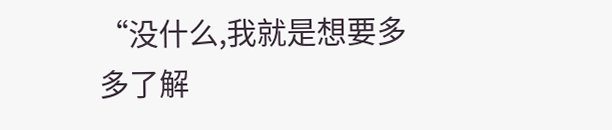“没什么,我就是想要多多了解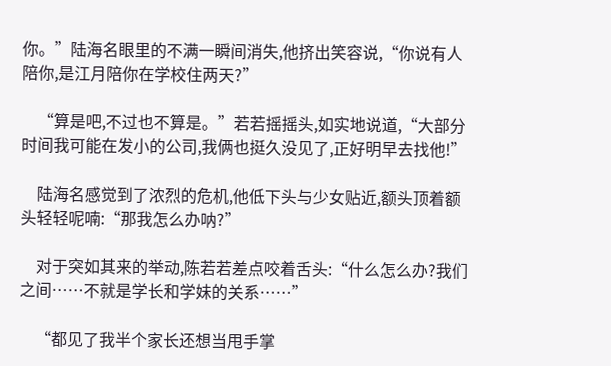你。”陆海名眼里的不满一瞬间消失,他挤出笑容说,“你说有人陪你,是江月陪你在学校住两天?”

    “算是吧,不过也不算是。”若若摇摇头,如实地说道,“大部分时间我可能在发小的公司,我俩也挺久没见了,正好明早去找他!”

    陆海名感觉到了浓烈的危机,他低下头与少女贴近,额头顶着额头轻轻呢喃:“那我怎么办呐?”

    对于突如其来的举动,陈若若差点咬着舌头:“什么怎么办?我们之间……不就是学长和学妹的关系……”

    “都见了我半个家长还想当甩手掌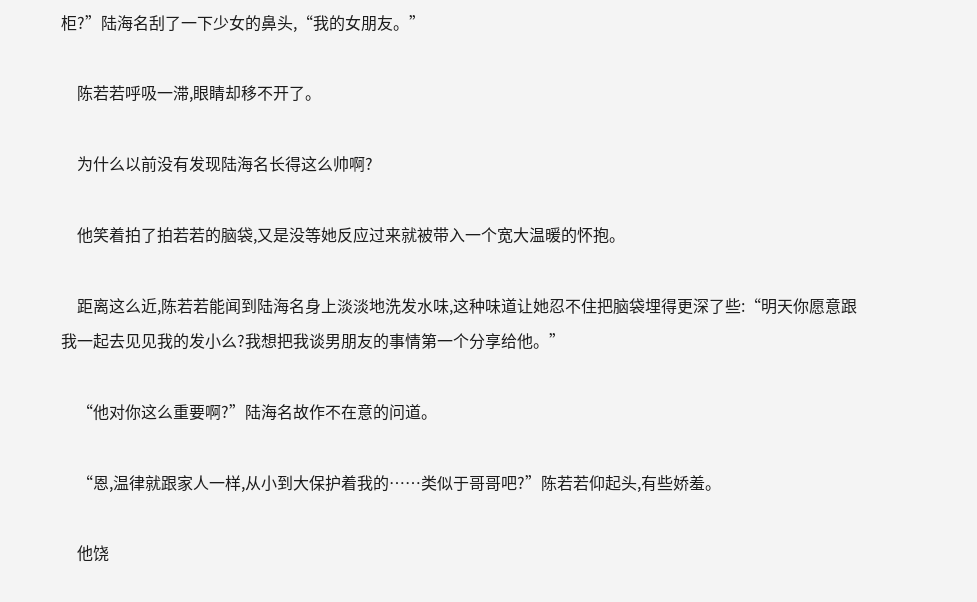柜?”陆海名刮了一下少女的鼻头,“我的女朋友。”

    陈若若呼吸一滞,眼睛却移不开了。

    为什么以前没有发现陆海名长得这么帅啊?

    他笑着拍了拍若若的脑袋,又是没等她反应过来就被带入一个宽大温暖的怀抱。

    距离这么近,陈若若能闻到陆海名身上淡淡地洗发水味,这种味道让她忍不住把脑袋埋得更深了些:“明天你愿意跟我一起去见见我的发小么?我想把我谈男朋友的事情第一个分享给他。”

    “他对你这么重要啊?”陆海名故作不在意的问道。

    “恩,温律就跟家人一样,从小到大保护着我的……类似于哥哥吧?”陈若若仰起头,有些娇羞。

    他饶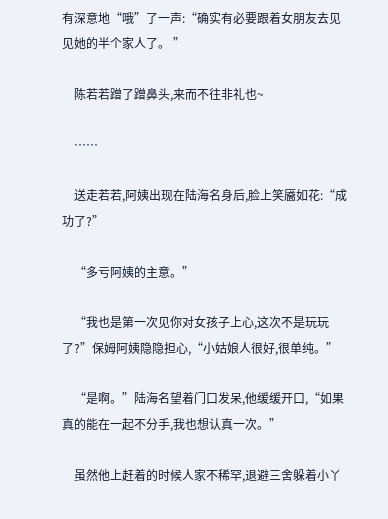有深意地“哦”了一声:“确实有必要跟着女朋友去见见她的半个家人了。 ”

    陈若若蹭了蹭鼻头,来而不往非礼也~

    ……

    送走若若,阿姨出现在陆海名身后,脸上笑靥如花:“成功了?”

    “多亏阿姨的主意。”

    “我也是第一次见你对女孩子上心,这次不是玩玩了?”保姆阿姨隐隐担心,“小姑娘人很好,很单纯。”

    “是啊。”陆海名望着门口发呆,他缓缓开口,“如果真的能在一起不分手,我也想认真一次。”

    虽然他上赶着的时候人家不稀罕,退避三舍躲着小丫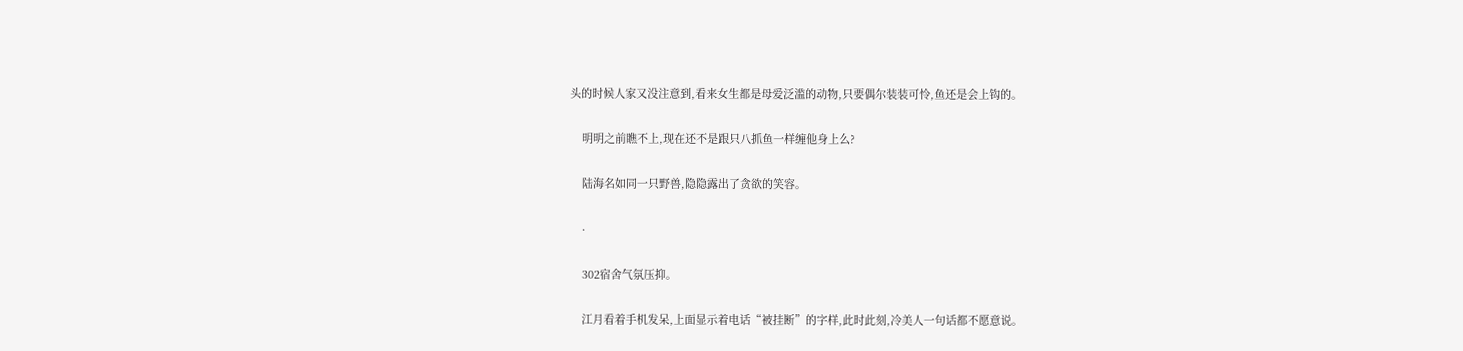头的时候人家又没注意到,看来女生都是母爱泛滥的动物,只要偶尔装装可怜,鱼还是会上钩的。

    明明之前瞧不上,现在还不是跟只八抓鱼一样缠他身上么?

    陆海名如同一只野兽,隐隐露出了贪欲的笑容。

    ·

    302宿舍气氛压抑。

    江月看着手机发呆,上面显示着电话“被挂断”的字样,此时此刻,冷美人一句话都不愿意说。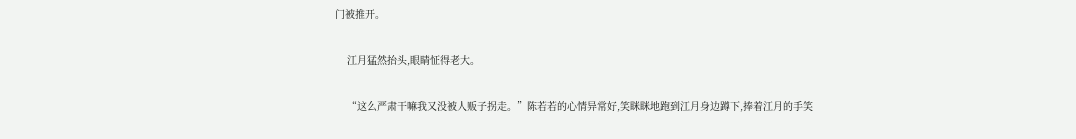门被推开。

    江月猛然抬头,眼睛怔得老大。

    “这么严肃干嘛我又没被人贩子拐走。”陈若若的心情异常好,笑眯眯地跑到江月身边蹲下,捧着江月的手笑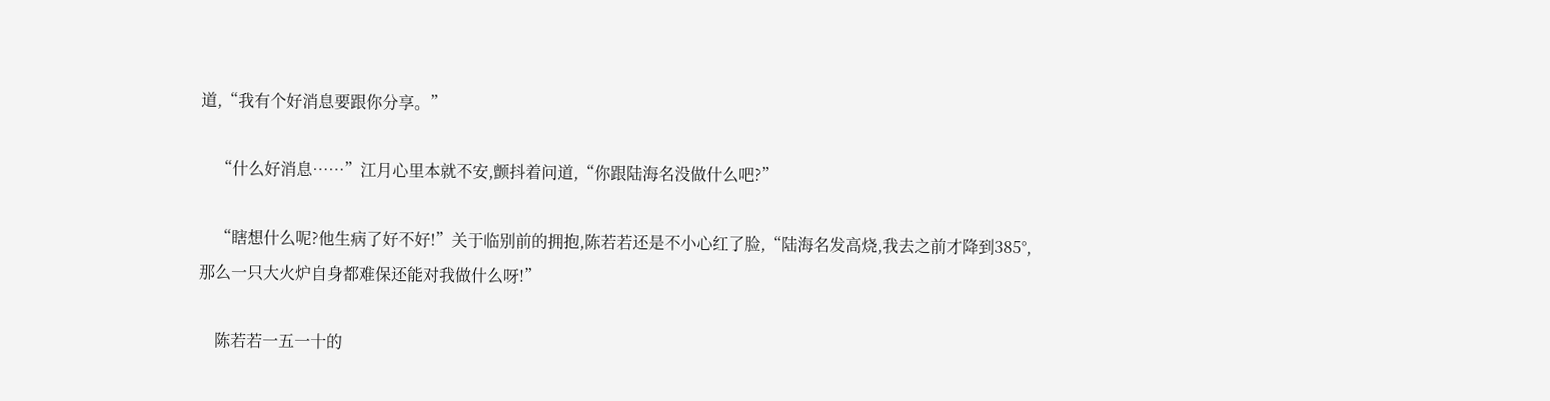道,“我有个好消息要跟你分享。”

    “什么好消息……”江月心里本就不安,颤抖着问道,“你跟陆海名没做什么吧?”

    “瞎想什么呢?他生病了好不好!”关于临别前的拥抱,陈若若还是不小心红了脸,“陆海名发高烧,我去之前才降到385°,那么一只大火炉自身都难保还能对我做什么呀!”

    陈若若一五一十的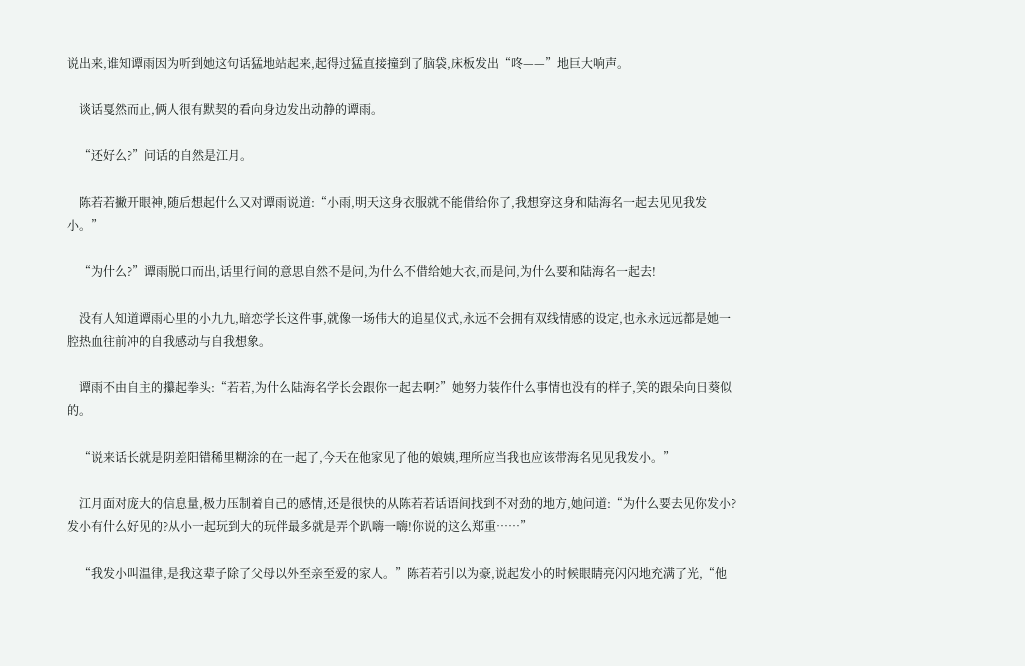说出来,谁知谭雨因为听到她这句话猛地站起来,起得过猛直接撞到了脑袋,床板发出“咚——”地巨大响声。

    谈话戛然而止,俩人很有默契的看向身边发出动静的谭雨。

    “还好么?”问话的自然是江月。

    陈若若撇开眼神,随后想起什么又对谭雨说道:“小雨,明天这身衣服就不能借给你了,我想穿这身和陆海名一起去见见我发小。”

    “为什么?”谭雨脱口而出,话里行间的意思自然不是问,为什么不借给她大衣,而是问,为什么要和陆海名一起去!

    没有人知道谭雨心里的小九九,暗恋学长这件事,就像一场伟大的追星仪式,永远不会拥有双线情感的设定,也永永远远都是她一腔热血往前冲的自我感动与自我想象。

    谭雨不由自主的攥起拳头:“若若,为什么陆海名学长会跟你一起去啊?”她努力装作什么事情也没有的样子,笑的跟朵向日葵似的。

    “说来话长就是阴差阳错稀里糊涂的在一起了,今天在他家见了他的娘姨,理所应当我也应该带海名见见我发小。”

    江月面对庞大的信息量,极力压制着自己的感情,还是很快的从陈若若话语间找到不对劲的地方,她问道:“为什么要去见你发小?发小有什么好见的?从小一起玩到大的玩伴最多就是弄个趴嗨一嗨!你说的这么郑重……”

    “我发小叫温律,是我这辈子除了父母以外至亲至爱的家人。”陈若若引以为豪,说起发小的时候眼睛亮闪闪地充满了光,“他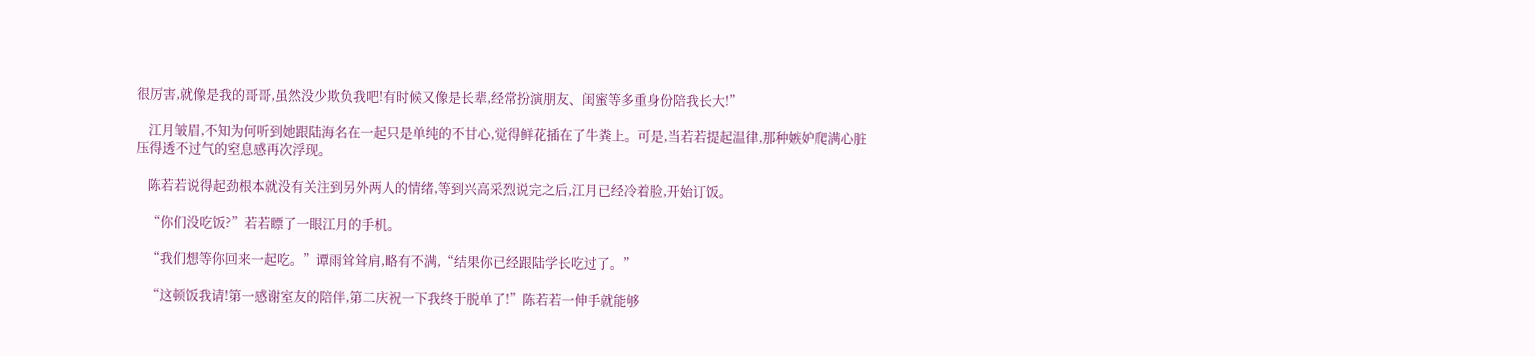很厉害,就像是我的哥哥,虽然没少欺负我吧!有时候又像是长辈,经常扮演朋友、闺蜜等多重身份陪我长大!”

    江月皱眉,不知为何听到她跟陆海名在一起只是单纯的不甘心,觉得鲜花插在了牛粪上。可是,当若若提起温律,那种嫉妒爬满心脏压得透不过气的窒息感再次浮现。

    陈若若说得起劲根本就没有关注到另外两人的情绪,等到兴高采烈说完之后,江月已经冷着脸,开始订饭。

    “你们没吃饭?”若若瞟了一眼江月的手机。

    “我们想等你回来一起吃。”谭雨耸耸肩,略有不满,“结果你已经跟陆学长吃过了。”

    “这顿饭我请!第一感谢室友的陪伴,第二庆祝一下我终于脱单了!”陈若若一伸手就能够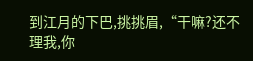到江月的下巴,挑挑眉,“干嘛?还不理我,你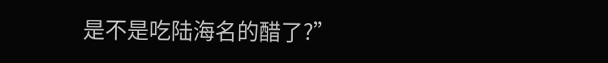是不是吃陆海名的醋了?”